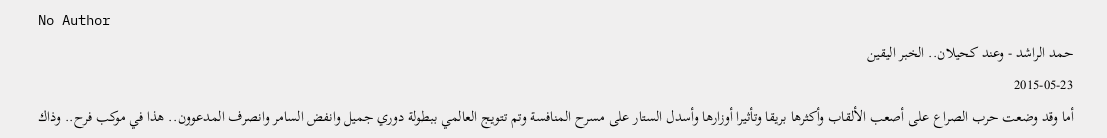No Author
حمد الراشد - وعند كحيلان.. الخبر اليقين
2015-05-23
أما وقد وضعت حرب الصراع على أصعب الألقاب وأكثرها بريقا وتأثيرا أوزارها وأسدل الستار على مسرح المنافسة وتم تتويج العالمي ببطولة دوري جميل وانفض السامر وانصرف المدعوون.. هذا في موكب فرح.. وذاك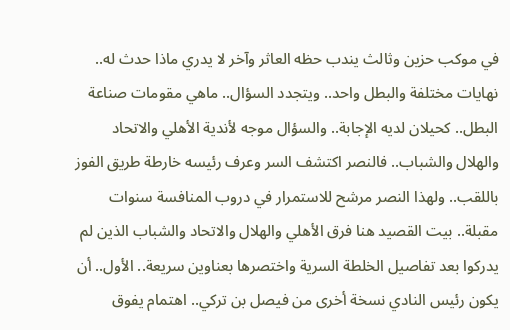في موكب حزين وثالث يندب حظه العاثر وآخر لا يدري ماذا حدث له.. نهايات مختلفة والبطل واحد.. ويتجدد السؤال.. ماهي مقومات صناعة البطل.. كحيلان لديه الإجابة.. والسؤال موجه لأندية الأهلي والاتحاد والهلال والشباب.. فالنصر اكتشف السر وعرف رئيسه خارطة طريق الفوز باللقب.. ولهذا النصر مرشح للاستمرار في دروب المنافسة سنوات مقبلة.. بيت القصيد هنا فرق الأهلي والهلال والاتحاد والشباب الذين لم يدركوا بعد تفاصيل الخلطة السرية واختصرها بعناوين سريعة.. الأول.. أن يكون رئيس النادي نسخة أخرى من فيصل بن تركي.. اهتمام يفوق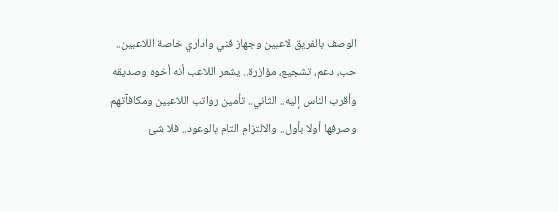الوصف بالفريق لاعبين وجهاز فني واداري خاصة اللاعبين.. حب، دعم، تشجيع، مؤازرة.. يشعر اللاعب أنه أخوه وصديقه وأقرب الناس إليه.. الثاني.. تأمين رواتب اللاعبين ومكافآتهم وصرفها أولا بأول.. والالتزام التام بالوعود.. فلا شئ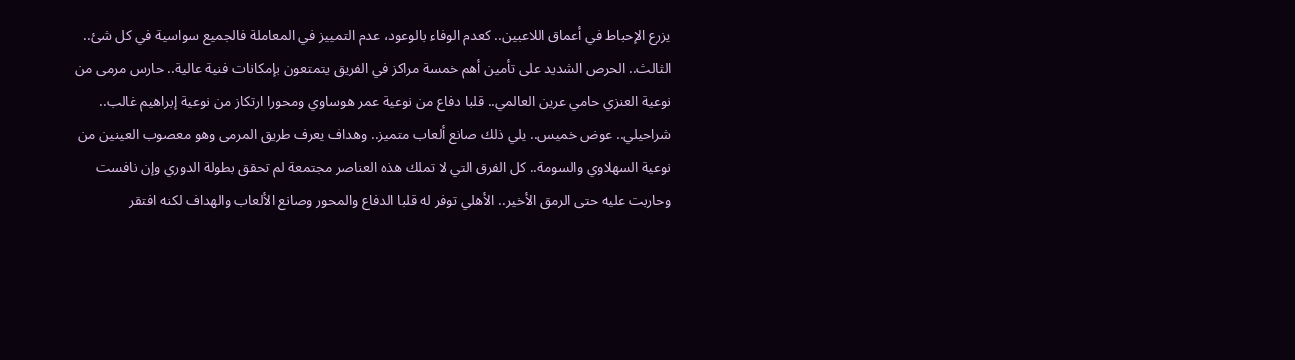يزرع الإحباط في أعماق اللاعبين.. كعدم الوفاء بالوعود، عدم التمييز في المعاملة فالجميع سواسية في كل شئ.. الثالث.. الحرص الشديد على تأمين أهم خمسة مراكز في الفريق يتمتعون بإمكانات فنية عالية.. حارس مرمى من نوعية العنزي حامي عرين العالمي.. قلبا دفاع من نوعية عمر هوساوي ومحورا ارتكاز من نوعية إبراهيم غالب.. شراحيلي.. عوض خميس.. يلي ذلك صانع ألعاب متميز.. وهداف يعرف طريق المرمى وهو معصوب العينين من نوعية السهلاوي والسومة.. كل الفرق التي لا تملك هذه العناصر مجتمعة لم تحقق بطولة الدوري وإن نافست وحاربت عليه حتى الرمق الأخير.. الأهلي توفر له قلبا الدفاع والمحور وصانع الألعاب والهداف لكنه افتقر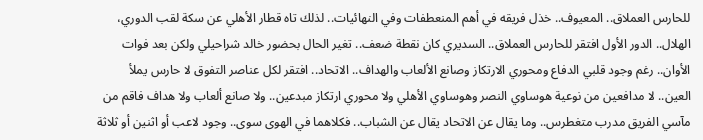للحارس العملاق.. المعيوف.. خذل فريقه في أهم المنعطفات وفي النهائيات.. لذلك تاه قطار الأهلي عن سكة لقب الدوري، الهلال.. الدور الأول افتقر للحارس العملاق.. السديري كان نقطة ضعف.. تغير الحال بحضور خالد شراحيلي ولكن بعد فوات الأوان.. رغم وجود قلبي الدفاع ومحوري الارتكاز وصانع الألعاب والهداف.. الاتحاد.. افتقر لكل عناصر التفوق لا حارس يملأ العين.. لا مدافعين من نوعية هوساوي النصر وهوساوي الأهلي ولا محوري ارتكاز مبدعين.. ولا صانع ألعاب ولا هداف فاقم من مآسي الفريق مدرب متغطرس.. وما يقال عن الاتحاد يقال عن الشباب.. فكلاهما في الهوى سوى.. وجود لاعب أو اثنين أو ثلاثة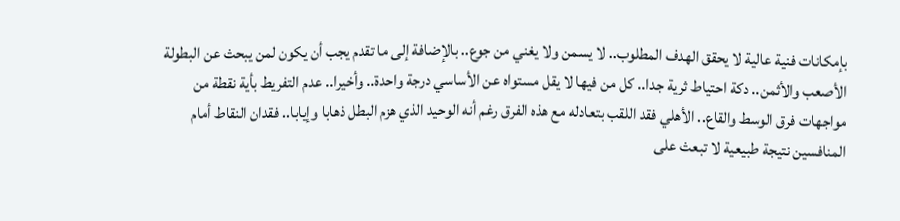بإمكانات فنية عالية لا يحقق الهدف المطلوب.. لا يسمن ولا يغني من جوع.. بالإضافة إلى ما تقدم يجب أن يكون لمن يبحث عن البطولة الأصعب والأثمن.. دكة احتياط ثرية جدا.. كل من فيها لا يقل مستواه عن الأساسي درجة واحدة.. وأخيرا.. عدم التفريط بأية نقطة من مواجهات فرق الوسط والقاع.. الأهلي فقد اللقب بتعادله مع هذه الفرق رغم أنه الوحيد الذي هزم البطل ذهابا وإيابا.. فقدان النقاط أمام المنافسين نتيجة طبيعية لا تبعث على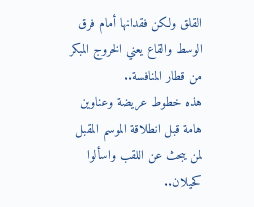القلق ولكن فقدانها أمام فرق الوسط والقاع يعني الخروج المبكر من قطار المنافسة..
هذه خطوط عريضة وعناوين هامة قبل انطلاقة الموسم المقبل لمن يبحث عن اللقب واسألوا كحيلان..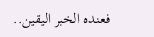فعنده الخبر اليقين..